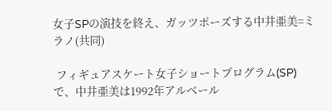女子SPの演技を終え、ガッツポーズする中井亜美=ミラノ(共同)

 フィギュアスケート女子ショートプログラム(SP)で、中井亜美は1992年アルベール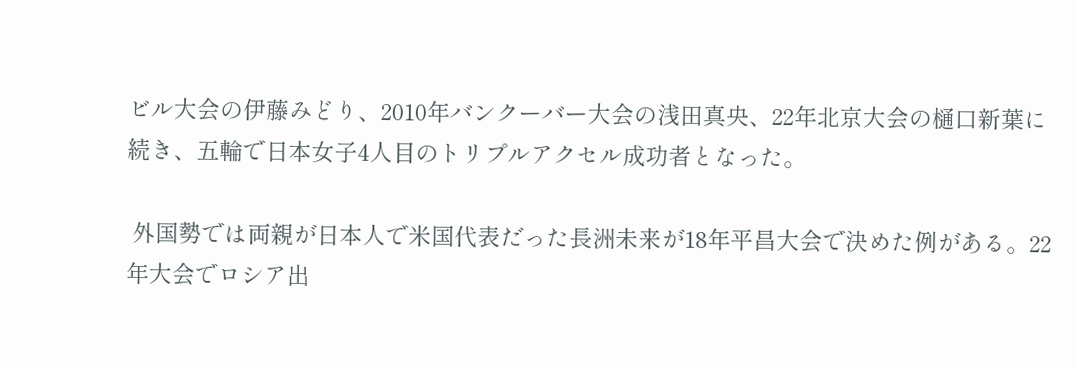ビル大会の伊藤みどり、2010年バンクーバー大会の浅田真央、22年北京大会の樋口新葉に続き、五輪で日本女子4人目のトリプルアクセル成功者となった。

 外国勢では両親が日本人で米国代表だった長洲未来が18年平昌大会で決めた例がある。22年大会でロシア出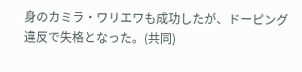身のカミラ・ワリエワも成功したが、ドーピング違反で失格となった。(共同)